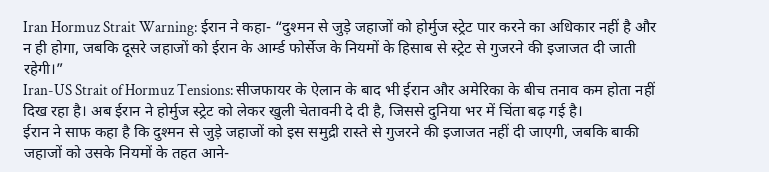Iran Hormuz Strait Warning: ईरान ने कहा- “दुश्मन से जुड़े जहाजों को होर्मुज स्ट्रेट पार करने का अधिकार नहीं है और न ही होगा, जबकि दूसरे जहाजों को ईरान के आर्म्ड फोर्सेज के नियमों के हिसाब से स्ट्रेट से गुजरने की इजाजत दी जाती रहेगी।”
Iran-US Strait of Hormuz Tensions: सीजफायर के ऐलान के बाद भी ईरान और अमेरिका के बीच तनाव कम होता नहीं दिख रहा है। अब ईरान ने होर्मुज स्ट्रेट को लेकर खुली चेतावनी दे दी है, जिससे दुनिया भर में चिंता बढ़ गई है।
ईरान ने साफ कहा है कि दुश्मन से जुड़े जहाजों को इस समुद्री रास्ते से गुजरने की इजाजत नहीं दी जाएगी, जबकि बाकी जहाजों को उसके नियमों के तहत आने-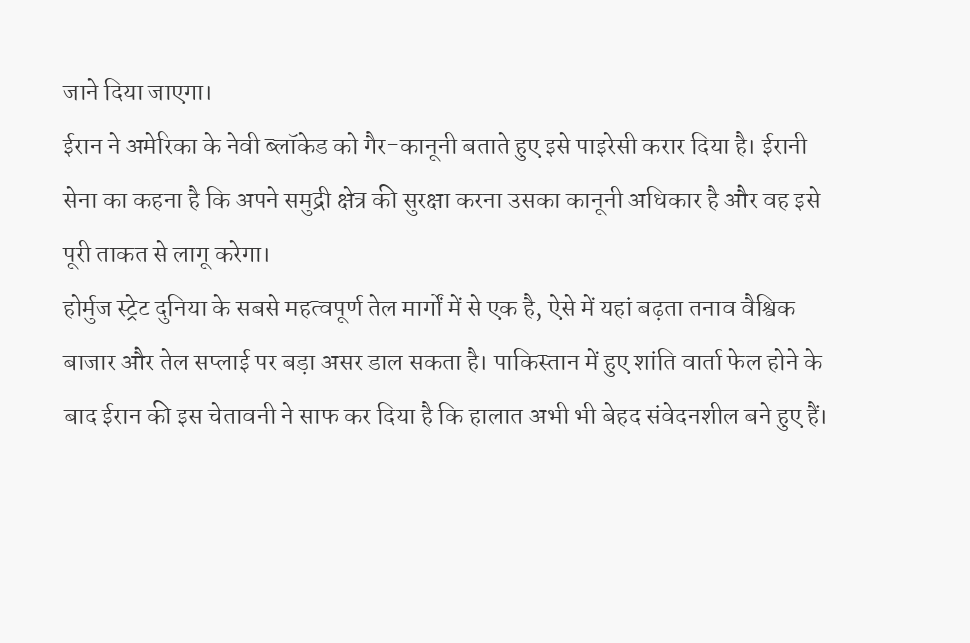जाने दिया जाएगा।
ईरान ने अमेरिका के नेवी ब्लॉकेड को गैर-कानूनी बताते हुए इसे पाइरेसी करार दिया है। ईरानी सेना का कहना है कि अपने समुद्री क्षेत्र की सुरक्षा करना उसका कानूनी अधिकार है और वह इसे पूरी ताकत से लागू करेगा।
होर्मुज स्ट्रेट दुनिया के सबसे महत्वपूर्ण तेल मार्गों में से एक है, ऐसे में यहां बढ़ता तनाव वैश्विक बाजार और तेल सप्लाई पर बड़ा असर डाल सकता है। पाकिस्तान में हुए शांति वार्ता फेल होने के बाद ईरान की इस चेतावनी ने साफ कर दिया है कि हालात अभी भी बेहद संवेदनशील बने हुए हैं।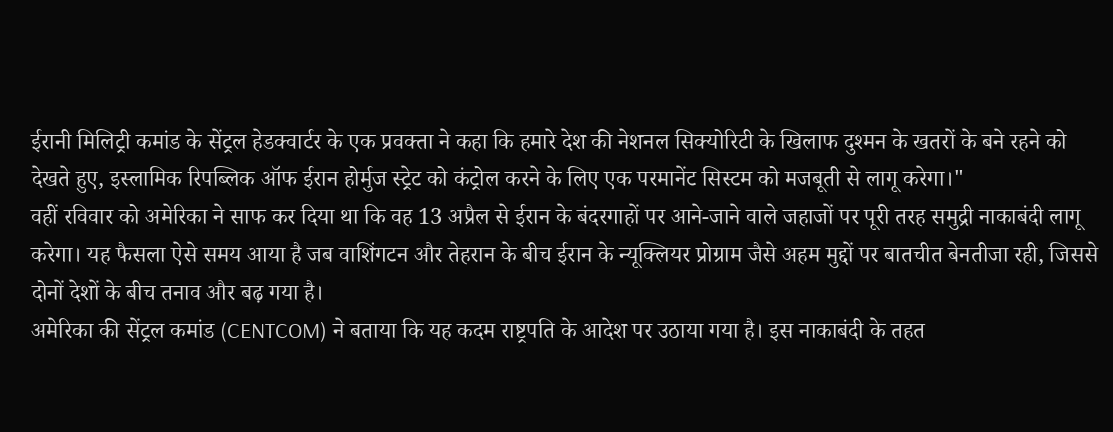ईरानी मिलिट्री कमांड के सेंट्रल हेडक्वार्टर के एक प्रवक्ता ने कहा कि हमारे देश की नेशनल सिक्योरिटी के खिलाफ दुश्मन के खतरों के बने रहने को देखते हुए, इस्लामिक रिपब्लिक ऑफ ईरान होर्मुज स्ट्रेट को कंट्रोल करने के लिए एक परमानेंट सिस्टम को मजबूती से लागू करेगा।"
वहीं रविवार को अमेरिका ने साफ कर दिया था कि वह 13 अप्रैल से ईरान के बंदरगाहों पर आने-जाने वाले जहाजों पर पूरी तरह समुद्री नाकाबंदी लागू करेगा। यह फैसला ऐसे समय आया है जब वाशिंगटन और तेहरान के बीच ईरान के न्यूक्लियर प्रोग्राम जैसे अहम मुद्दों पर बातचीत बेनतीजा रही, जिससे दोनों देशों के बीच तनाव और बढ़ गया है।
अमेरिका की सेंट्रल कमांड (CENTCOM) ने बताया कि यह कदम राष्ट्रपति के आदेश पर उठाया गया है। इस नाकाबंदी के तहत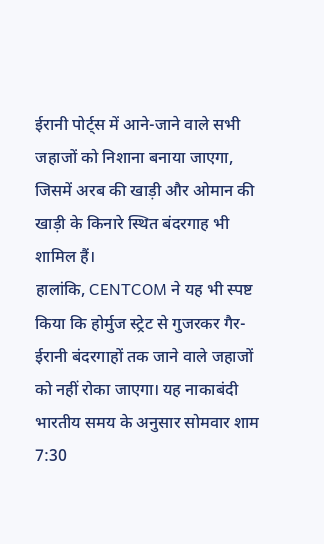ईरानी पोर्ट्स में आने-जाने वाले सभी जहाजों को निशाना बनाया जाएगा, जिसमें अरब की खाड़ी और ओमान की खाड़ी के किनारे स्थित बंदरगाह भी शामिल हैं।
हालांकि, CENTCOM ने यह भी स्पष्ट किया कि होर्मुज स्ट्रेट से गुजरकर गैर-ईरानी बंदरगाहों तक जाने वाले जहाजों को नहीं रोका जाएगा। यह नाकाबंदी भारतीय समय के अनुसार सोमवार शाम 7:30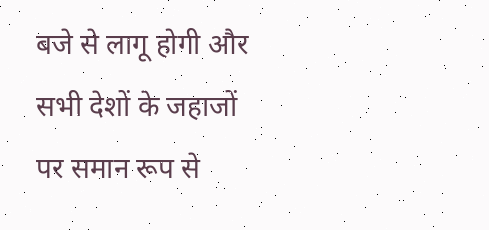बजे से लागू होगी और सभी देशों के जहाजों पर समान रूप से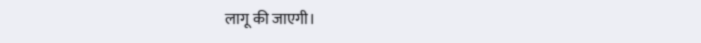लागू की जाएगी।